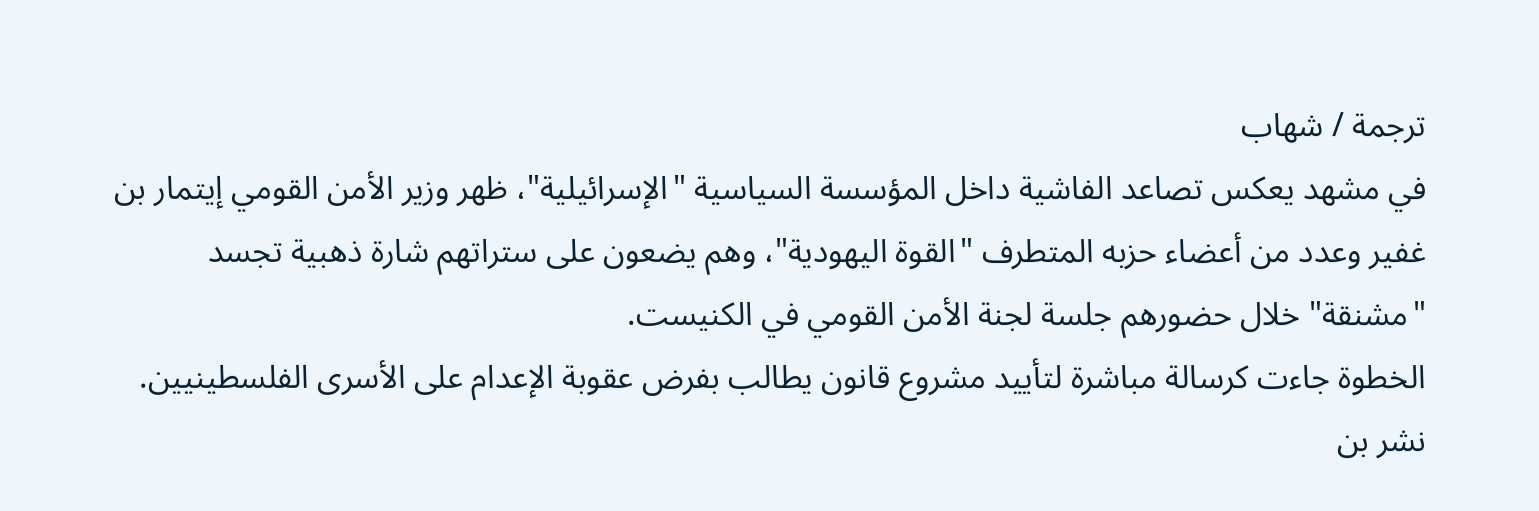ترجمة / شهاب
في مشهد يعكس تصاعد الفاشية داخل المؤسسة السياسية "الإسرائيلية"، ظهر وزير الأمن القومي إيتمار بن غفير وعدد من أعضاء حزبه المتطرف "القوة اليهودية"، وهم يضعون على ستراتهم شارة ذهبية تجسد "مشنقة" خلال حضورهم جلسة لجنة الأمن القومي في الكنيست.
الخطوة جاءت كرسالة مباشرة لتأييد مشروع قانون يطالب بفرض عقوبة الإعدام على الأسرى الفلسطينيين.
نشر بن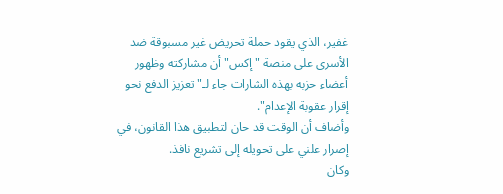غفير، الذي يقود حملة تحريض غير مسبوقة ضد الأسرى على منصة "إكس" أن مشاركته وظهور أعضاء حزبه بهذه الشارات جاء لـ"تعزيز الدفع نحو إقرار عقوبة الإعدام".
وأضاف أن الوقت قد حان لتطبيق هذا القانون، في إصرار علني على تحويله إلى تشريع نافذ.
وكان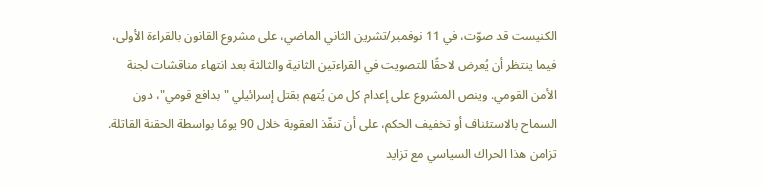الكنيست قد صوّت، في 11 نوفمبر/تشرين الثاني الماضي، على مشروع القانون بالقراءة الأولى، فيما ينتظر أن يُعرض لاحقًا للتصويت في القراءتين الثانية والثالثة بعد انتهاء مناقشات لجنة الأمن القومي. وينص المشروع على إعدام كل من يُتهم بقتل إسرائيلي "بدافع قومي"، دون السماح بالاستئناف أو تخفيف الحكم، على أن تنفّذ العقوبة خلال 90 يومًا بواسطة الحقنة القاتلة.
تزامن هذا الحراك السياسي مع تزايد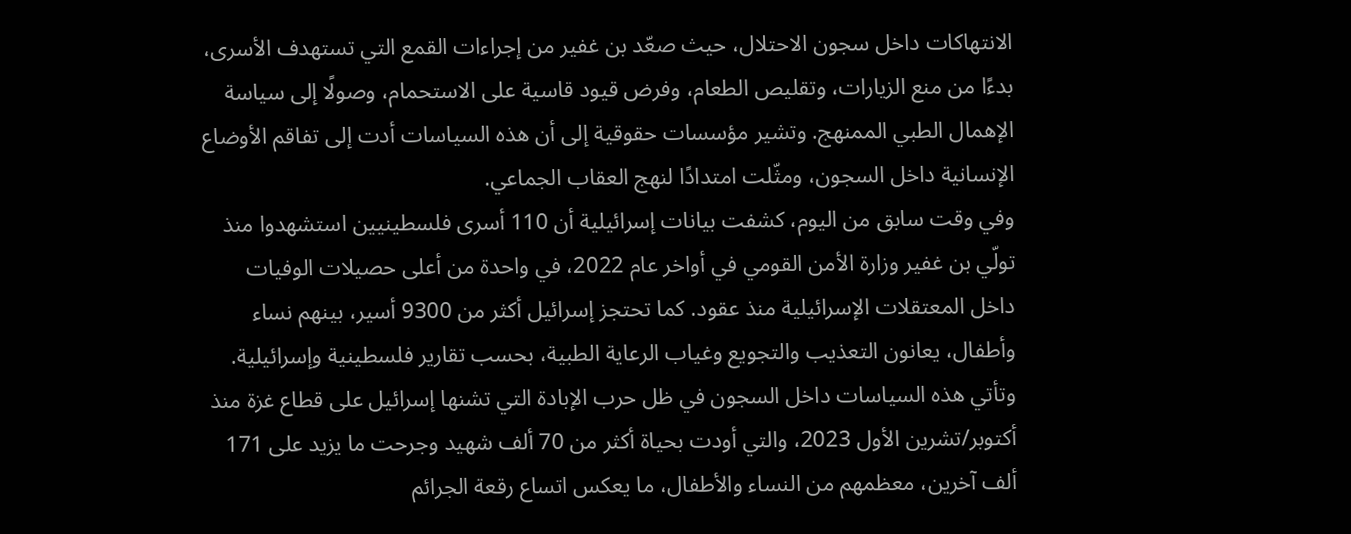الانتهاكات داخل سجون الاحتلال، حيث صعّد بن غفير من إجراءات القمع التي تستهدف الأسرى، بدءًا من منع الزيارات، وتقليص الطعام، وفرض قيود قاسية على الاستحمام، وصولًا إلى سياسة الإهمال الطبي الممنهج. وتشير مؤسسات حقوقية إلى أن هذه السياسات أدت إلى تفاقم الأوضاع الإنسانية داخل السجون، ومثّلت امتدادًا لنهج العقاب الجماعي.
وفي وقت سابق من اليوم، كشفت بيانات إسرائيلية أن 110 أسرى فلسطينيين استشهدوا منذ تولّي بن غفير وزارة الأمن القومي في أواخر عام 2022، في واحدة من أعلى حصيلات الوفيات داخل المعتقلات الإسرائيلية منذ عقود. كما تحتجز إسرائيل أكثر من 9300 أسير، بينهم نساء وأطفال، يعانون التعذيب والتجويع وغياب الرعاية الطبية، بحسب تقارير فلسطينية وإسرائيلية.
وتأتي هذه السياسات داخل السجون في ظل حرب الإبادة التي تشنها إسرائيل على قطاع غزة منذ أكتوبر/تشرين الأول 2023، والتي أودت بحياة أكثر من 70 ألف شهيد وجرحت ما يزيد على 171 ألف آخرين، معظمهم من النساء والأطفال، ما يعكس اتساع رقعة الجرائم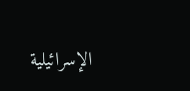الإسرائيلية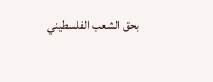بحق الشعب الفلسطيني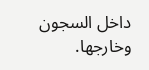داخل السجون وخارجها.